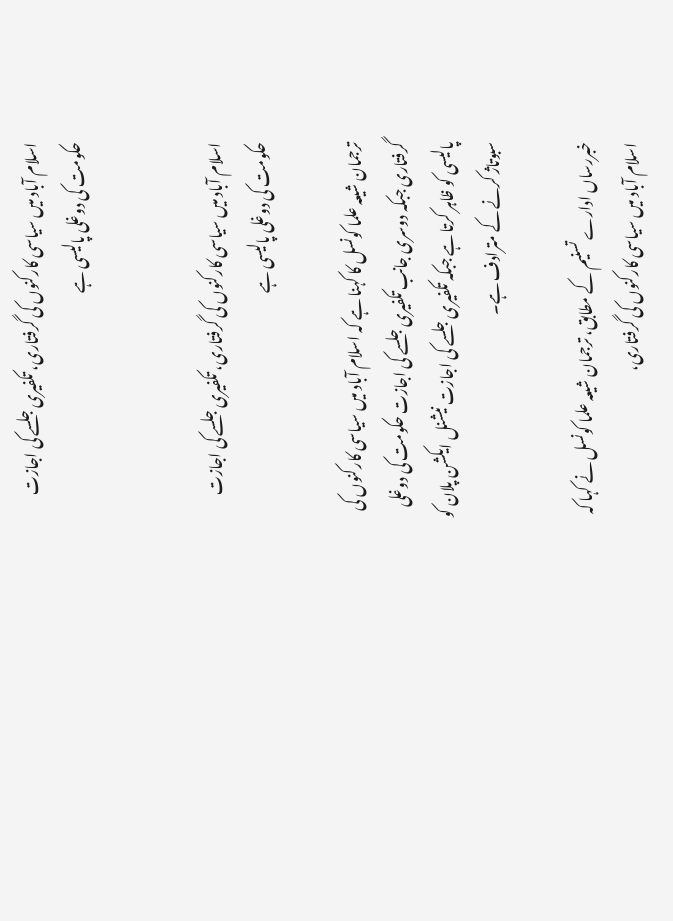اسلام آباد میں سیاسی کارکنوں کی گرفتاری، تکفیری جلسے کی اجازت حکومت کی دوغلی پالیسی ہے


اسلام آباد میں سیاسی کارکنوں کی گرفتاری، تکفیری جلسے کی اجازت حکومت کی دوغلی پالیسی ہے

ترجمان شیعہ علما کونسل کا کہنا ہے کہ اسلام آباد میں سیاسی کارکنوں کی گرفتاری جبکہ دوسری جانب تکفیری جلسے کی اجازت حکومت کی دوغلی پالیسی کو ظاہر کرتا ہے جبکہ تکفیری جلسے کی اجازت نیشنل ایکشن پلان کو سبوتاژ کرنے کے مترادف ہے۔

خبررساں ادارے تسنیم کے مطابق، ترجمان شیعہ علما کونسل نے کہا کہ اسلام آباد میں سیاسی کارکنوں کی گرفتاری،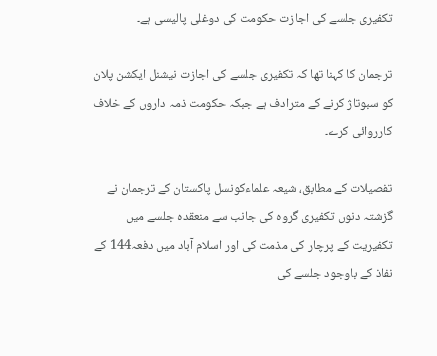تکفیری جلسے کی اجازت حکومت کی دوغلی پالیسی ہے۔

ترجمان کا کہنا تھا کہ تکفیری جلسے کی اجازت نیشنل ایکشن پلان کو سبوتاژ کرنے کے مترادف ہے جبکہ حکومت ذمہ داروں کے خلاف کارروائی کرے۔

تفصیلات کے مطابق، شیعہ علماءکونسل پاکستان کے ترجمان نے گزشتہ دنوں تکفیری گروہ کی جانب سے منعقدہ جلسے میں تکفیریت کے پرچار کی مذمت کی اور اسلام آباد میں دفعہ144 کے نفاذ کے باوجود جلسے کی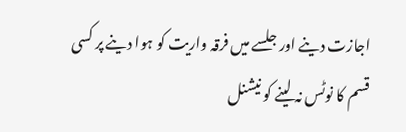اجازت دینے اور جلسے میں فرقہ واریت کو ہوا دینے پر کسی قسم کا نوٹس نہ لینے کو نیشنل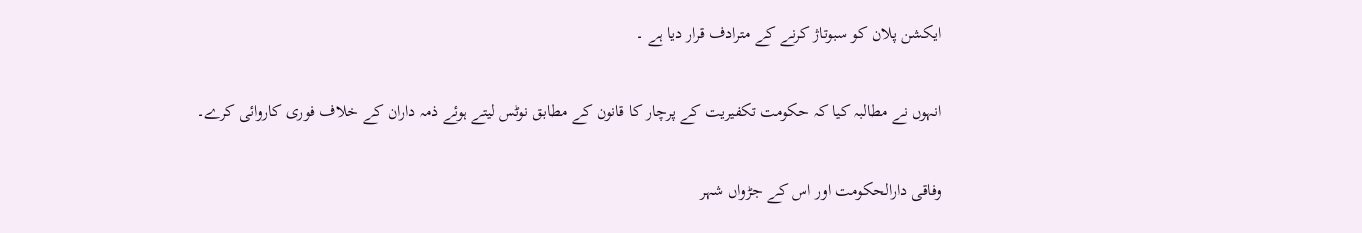ایکشن پلان کو سبوتاژ کرنے کے مترادف قرار دیا ہے ۔

انہوں نے مطالبہ کیا کہ حکومت تکفیریت کے پرچار کا قانون کے مطابق نوٹس لیتے ہوئے ذمہ داران کے خلاف فوری کاروائی کرے۔

وفاقی دارالحکومت اور اس کے جڑواں شہر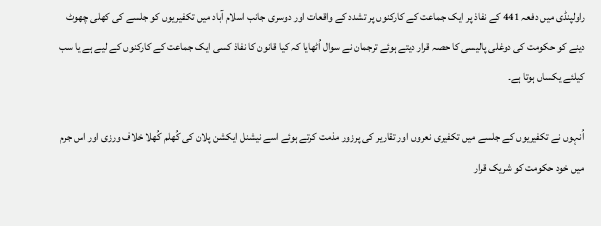راولپنڈی میں دفعہ 441 کے نفاذ پر ایک جماعت کے کارکنوں پر تشدد کے واقعات اور دوسری جانب اسلام آباد میں تکفیریوں کو جلسے کی کھلی چھوٹ دینے کو حکومت کی دوغلی پالیسی کا حصہ قرار دیتے ہوئے ترجمان نے سوال اُٹھایا کہ کیا قانون کا نفاذ کسی ایک جماعت کے کارکنوں کے لیے ہے یا سب کیلئے یکساں ہوتا ہے۔

اُنہوں نے تکفیریوں کے جلسے میں تکفیری نعروں اور تقاریر کی پرزور مذمت کرتے ہوئے اسے نیشنل ایکشن پلان کی کُھلم کُھلا خلاف ورزی اور اس جرم میں خود حکومت کو شریک قرار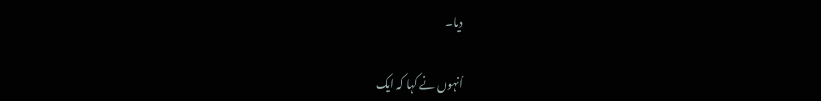دیا۔

اُنہوں نے کہا کہ ایک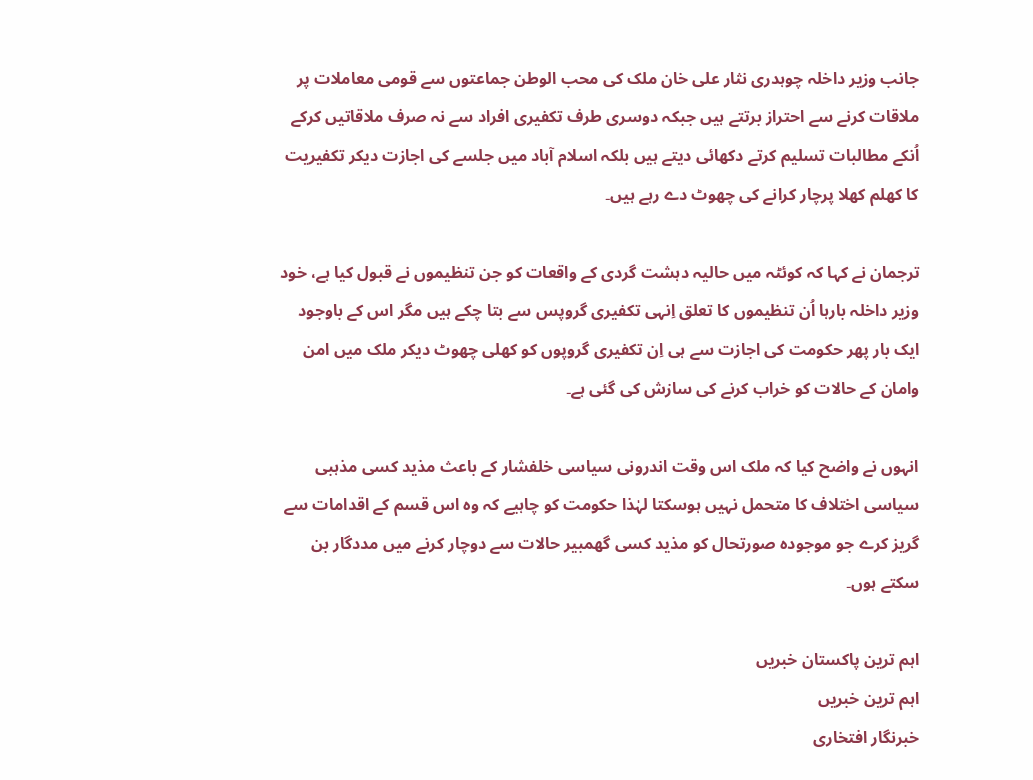جانب وزیر داخلہ چوہدری نثار علی خان ملک کی محب الوطن جماعتوں سے قومی معاملات پر ملاقات کرنے سے احتراز برتتے ہیں جبکہ دوسری طرف تکفیری افراد سے نہ صرف ملاقاتیں کرکے اُنکے مطالبات تسلیم کرتے دکھائی دیتے ہیں بلکہ اسلام آباد میں جلسے کی اجازت دیکر تکفیریت کا کھلم کھلا پرچار کرانے کی چھوٹ دے رہے ہیں۔

ترجمان نے کہا کہ کوئٹہ میں حالیہ دہشت گردی کے واقعات کو جن تنظیموں نے قبول کیا ہے، خود وزیر داخلہ بارہا اُن تنظیموں کا تعلق اِنہی تکفیری گروپس سے بتا چکے ہیں مگر اس کے باوجود ایک بار پھر حکومت کی اجازت سے ہی اِن تکفیری گروپوں کو کھلی چھوٹ دیکر ملک میں امن وامان کے حالات کو خراب کرنے کی سازش کی گئی ہے۔

انہوں نے واضح کیا کہ ملک اس وقت اندرونی سیاسی خلفشار کے باعث مذید کسی مذہبی سیاسی اختلاف کا متحمل نہیں ہوسکتا لہٰذا حکومت کو چاہیے کہ وہ اس قسم کے اقدامات سے گریز کرے جو موجودہ صورتحال کو مذید کسی گھمبیر حالات سے دوچار کرنے میں مددگار بن سکتے ہوں۔

اہم ترین پاکستان خبریں
اہم ترین خبریں
خبرنگار افتخاری